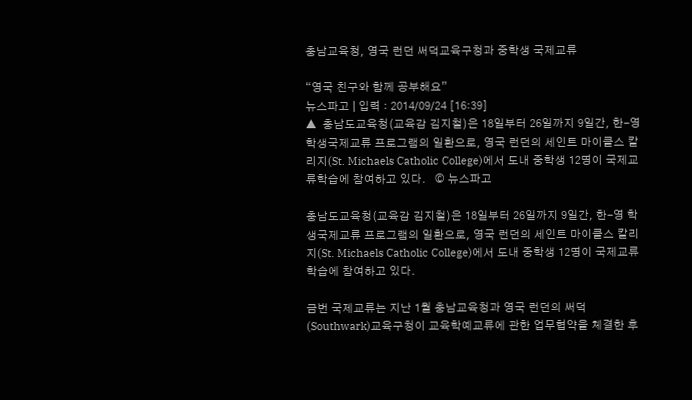충남교육청, 영국 런던 써덕교육구청과 중학생 국제교류

“영국 친구와 함께 공부해요”
뉴스파고 | 입력 : 2014/09/24 [16:39]
▲  충남도교육청(교육감 김지철)은 18일부터 26일까지 9일간, 한-영 학생국제교류 프로그램의 일환으로, 영국 런던의 세인트 마이클스 칼리지(St. Michaels Catholic College)에서 도내 중학생 12명이 국제교류학습에 참여하고 있다.   © 뉴스파고

충남도교육청(교육감 김지철)은 18일부터 26일까지 9일간, 한-영 학생국제교류 프로그램의 일환으로, 영국 런던의 세인트 마이클스 칼리지(St. Michaels Catholic College)에서 도내 중학생 12명이 국제교류학습에 참여하고 있다.

금번 국제교류는 지난 1월 충남교육청과 영국 런던의 써덕(Southwark)교육구청이 교육학예교류에 관한 업무협약을 체결한 후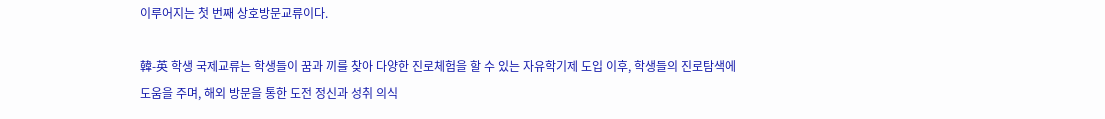이루어지는 첫 번째 상호방문교류이다.

韓-英 학생 국제교류는 학생들이 꿈과 끼를 찾아 다양한 진로체험을 할 수 있는 자유학기제 도입 이후, 학생들의 진로탐색에 도움을 주며, 해외 방문을 통한 도전 정신과 성취 의식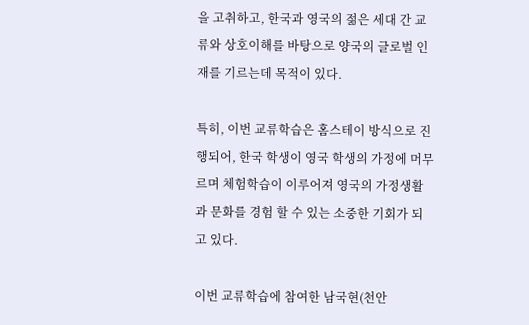을 고취하고, 한국과 영국의 젊은 세대 간 교류와 상호이해를 바탕으로 양국의 글로벌 인재를 기르는데 목적이 있다.

특히, 이번 교류학습은 홈스테이 방식으로 진행되어, 한국 학생이 영국 학생의 가정에 머무르며 체험학습이 이루어져 영국의 가정생활과 문화를 경험 할 수 있는 소중한 기회가 되고 있다.

이번 교류학습에 참여한 남국현(천안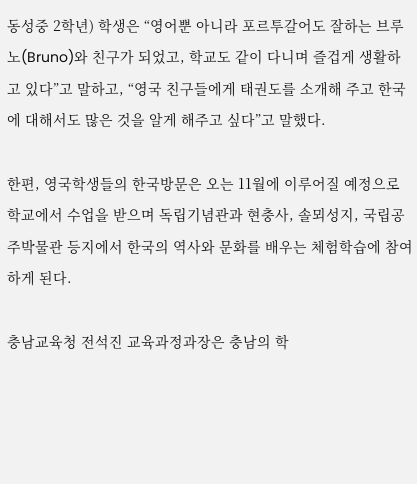동성중 2학년) 학생은 “영어뿐 아니라 포르투갈어도 잘하는 브루노(Bruno)와 친구가 되었고, 학교도 같이 다니며 즐겁게 생활하고 있다”고 말하고, “영국 친구들에게 태권도를 소개해 주고 한국에 대해서도 많은 것을 알게 해주고 싶다”고 말했다.

한편, 영국학생들의 한국방문은 오는 11월에 이루어질 예정으로 학교에서 수업을 받으며 독립기념관과 현충사, 솔뫼성지, 국립공주박물관 등지에서 한국의 역사와 문화를 배우는 체험학습에 참여하게 된다.

충남교육청 전석진 교육과정과장은 충남의 학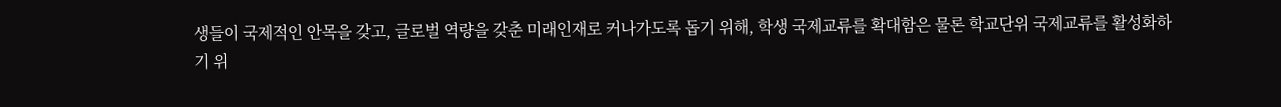생들이 국제적인 안목을 갖고, 글로벌 역량을 갖춘 미래인재로 커나가도록 돕기 위해, 학생 국제교류를 확대함은 물론 학교단위 국제교류를 활성화하기 위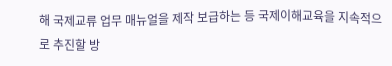해 국제교류 업무 매뉴얼을 제작 보급하는 등 국제이해교육을 지속적으로 추진할 방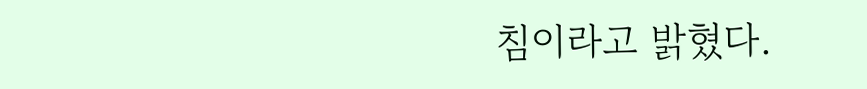침이라고 밝혔다.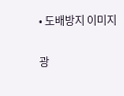• 도배방지 이미지

광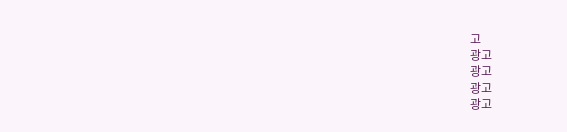고
광고
광고
광고
광고